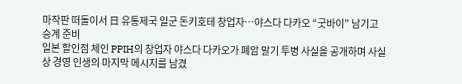마작판 떠돌이서 日 유통제국 일군 돈키호테 창업자…야스다 다카오 “굿바이” 남기고 승계 준비
일본 할인점 체인 PPIH의 창업자 야스다 다카오가 폐암 말기 투병 사실을 공개하며 사실상 경영 인생의 마지막 메시지를 남겼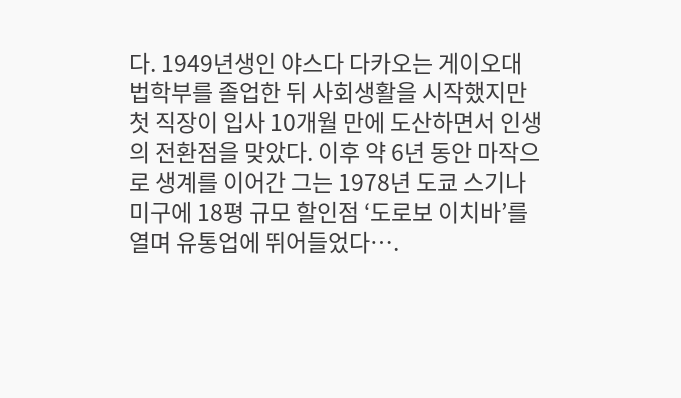다. 1949년생인 야스다 다카오는 게이오대 법학부를 졸업한 뒤 사회생활을 시작했지만 첫 직장이 입사 10개월 만에 도산하면서 인생의 전환점을 맞았다. 이후 약 6년 동안 마작으로 생계를 이어간 그는 1978년 도쿄 스기나미구에 18평 규모 할인점 ‘도로보 이치바’를 열며 유통업에 뛰어들었다….